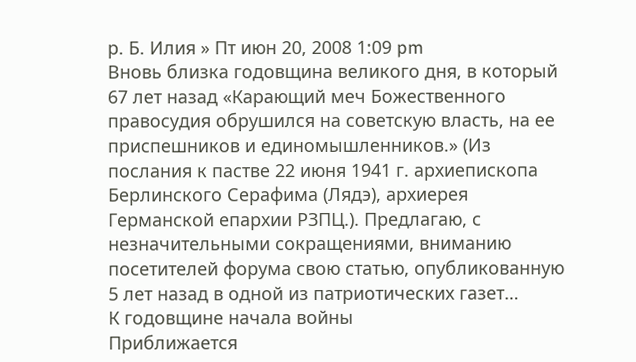р. Б. Илия » Пт июн 20, 2008 1:09 pm
Вновь близка годовщина великого дня, в который 67 лет назад «Карающий меч Божественного правосудия обрушился на советскую власть, на ее приспешников и единомышленников.» (Из послания к пастве 22 июня 1941 г. архиепископа Берлинского Серафима (Лядэ), архиерея Германской епархии РЗПЦ.). Предлагаю, с незначительными сокращениями, вниманию посетителей форума свою статью, опубликованную 5 лет назад в одной из патриотических газет…
К годовщине начала войны
Приближается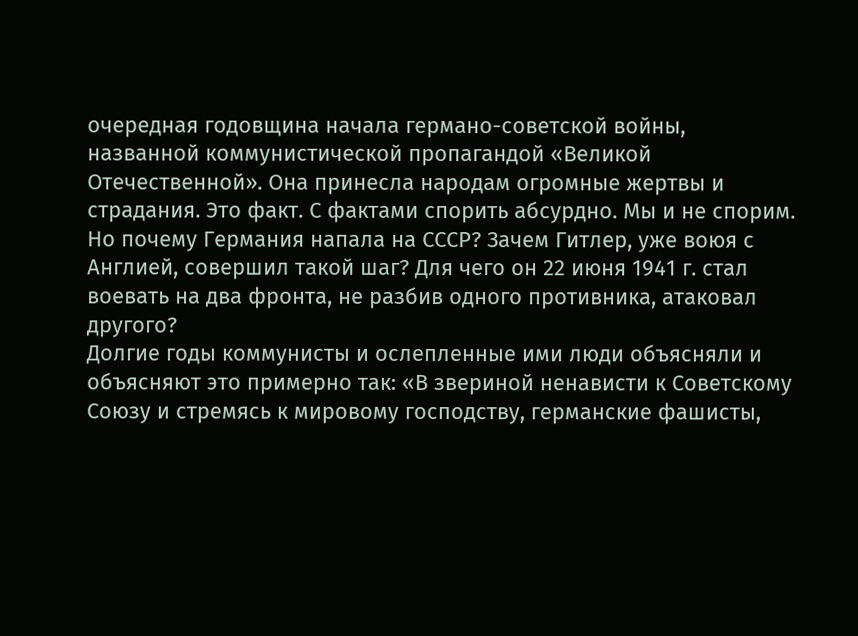очередная годовщина начала германо-советской войны, названной коммунистической пропагандой «Великой Отечественной». Она принесла народам огромные жертвы и страдания. Это факт. С фактами спорить абсурдно. Мы и не спорим.
Но почему Германия напала на СССР? Зачем Гитлер, уже воюя с Англией, совершил такой шаг? Для чего он 22 июня 1941 г. стал воевать на два фронта, не разбив одного противника, атаковал другого?
Долгие годы коммунисты и ослепленные ими люди объясняли и объясняют это примерно так: «В звериной ненависти к Советскому Союзу и стремясь к мировому господству, германские фашисты,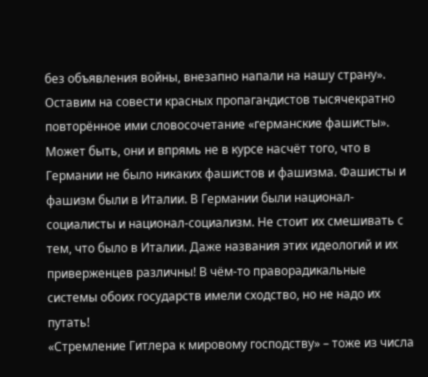без объявления войны, внезапно напали на нашу страну».
Оставим на совести красных пропагандистов тысячекратно повторённое ими словосочетание «германские фашисты». Может быть, они и впрямь не в курсе насчёт того, что в Германии не было никаких фашистов и фашизма. Фашисты и фашизм были в Италии. В Германии были национал-социалисты и национал-социализм. Не стоит их смешивать с тем, что было в Италии. Даже названия этих идеологий и их приверженцев различны! В чём-то праворадикальные системы обоих государств имели сходство, но не надо их путать!
«Стремление Гитлера к мировому господству» – тоже из числа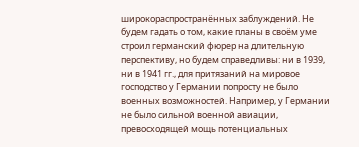широкораспространённых заблуждений. Не будем гадать о том, какие планы в своём уме строил германский фюрер на длительную перспективу, но будем справедливы: ни в 1939, ни в 1941 гг., для притязаний на мировое господство у Германии попросту не было военных возможностей. Например, у Германии не было сильной военной авиации, превосходящей мощь потенциальных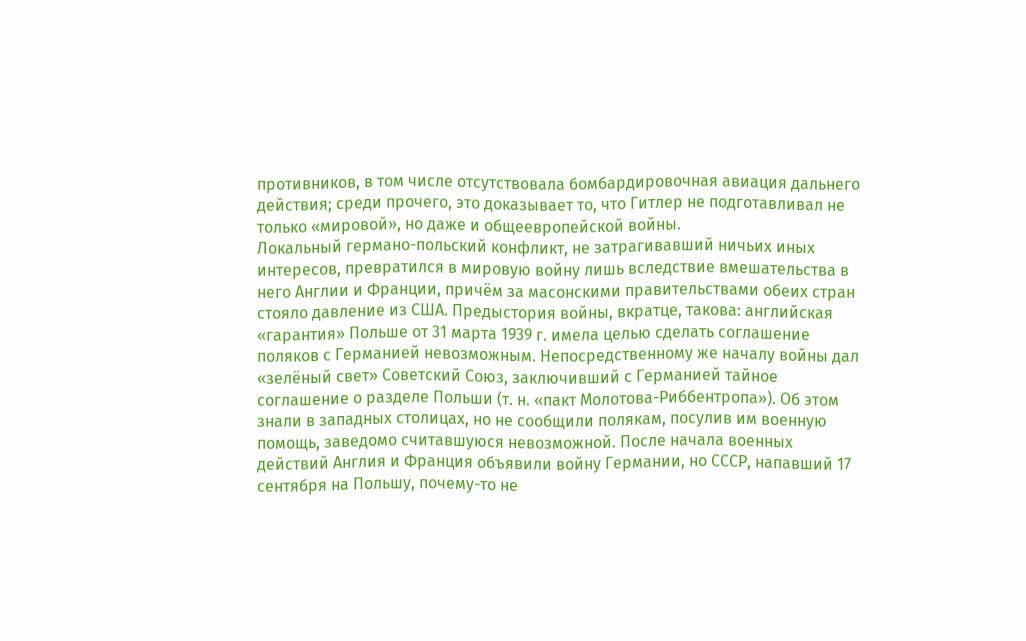противников, в том числе отсутствовала бомбардировочная авиация дальнего действия; среди прочего, это доказывает то, что Гитлер не подготавливал не только «мировой», но даже и общеевропейской войны.
Локальный германо-польский конфликт, не затрагивавший ничьих иных интересов, превратился в мировую войну лишь вследствие вмешательства в него Англии и Франции, причём за масонскими правительствами обеих стран стояло давление из США. Предыстория войны, вкратце, такова: английская «гарантия» Польше от 31 марта 1939 г. имела целью сделать соглашение поляков с Германией невозможным. Непосредственному же началу войны дал «зелёный свет» Советский Союз, заключивший с Германией тайное соглашение о разделе Польши (т. н. «пакт Молотова-Риббентропа»). Об этом знали в западных столицах, но не сообщили полякам, посулив им военную помощь, заведомо считавшуюся невозможной. После начала военных действий Англия и Франция объявили войну Германии, но СССР, напавший 17 сентября на Польшу, почему-то не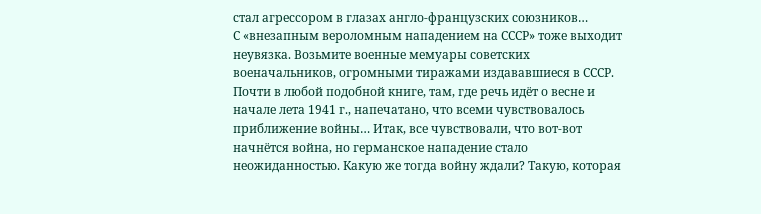стал агрессором в глазах англо-французских союзников…
С «внезапным вероломным нападением на СССР» тоже выходит неувязка. Возьмите военные мемуары советских военачальников, огромными тиражами издававшиеся в СССР. Почти в любой подобной книге, там, где речь идёт о весне и начале лета 1941 г., напечатано, что всеми чувствовалось приближение войны… Итак, все чувствовали, что вот-вот начнётся война, но германское нападение стало неожиданностью. Какую же тогда войну ждали? Такую, которая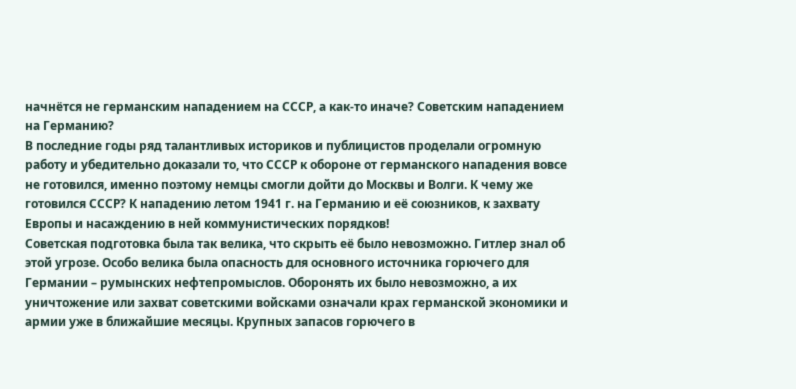начнётся не германским нападением на СССР, а как-то иначе? Советским нападением на Германию?
В последние годы ряд талантливых историков и публицистов проделали огромную работу и убедительно доказали то, что СССР к обороне от германского нападения вовсе не готовился, именно поэтому немцы смогли дойти до Москвы и Волги. К чему же готовился СССР? К нападению летом 1941 г. на Германию и её союзников, к захвату Европы и насаждению в ней коммунистических порядков!
Советская подготовка была так велика, что скрыть её было невозможно. Гитлер знал об этой угрозе. Особо велика была опасность для основного источника горючего для Германии – румынских нефтепромыслов. Оборонять их было невозможно, а их уничтожение или захват советскими войсками означали крах германской экономики и армии уже в ближайшие месяцы. Крупных запасов горючего в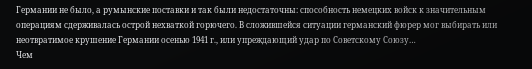Германии не было, а румынские поставки и так были недостаточны: способность немецких войск к значительным операциям сдерживалась острой нехваткой горючего. В сложившейся ситуации германский фюрер мог выбирать или неотвратимое крушение Германии осенью 1941 г., или упреждающий удар по Советскому Союзу…
Чем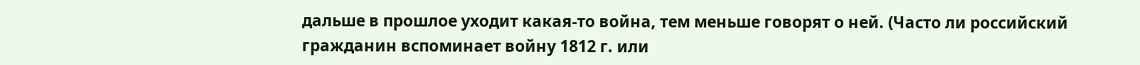дальше в прошлое уходит какая-то война, тем меньше говорят о ней. (Часто ли российский гражданин вспоминает войну 1812 г. или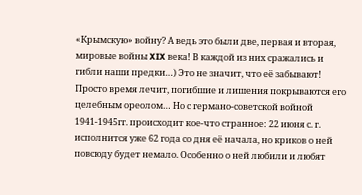«Крымскую» войну? А ведь это были две, первая и вторая, мировые войны XIX века! В каждой из них сражались и гибли наши предки…) Это не значит, что её забывают! Просто время лечит, погибшие и лишения покрываются его целебным ореолом… Но с германо-советской войной 1941-1945гг. происходит кое-что странное: 22 июня с. г. исполнится уже 62 года со дня её начала, но криков о ней повсюду будет немало. Особенно о ней любили и любят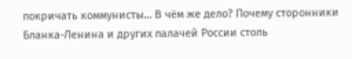покричать коммунисты… В чём же дело? Почему сторонники Бланка-Ленина и других палачей России столь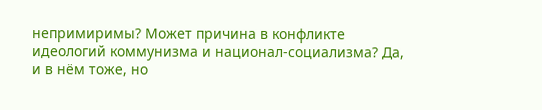непримиримы? Может причина в конфликте идеологий коммунизма и национал-социализма? Да, и в нём тоже, но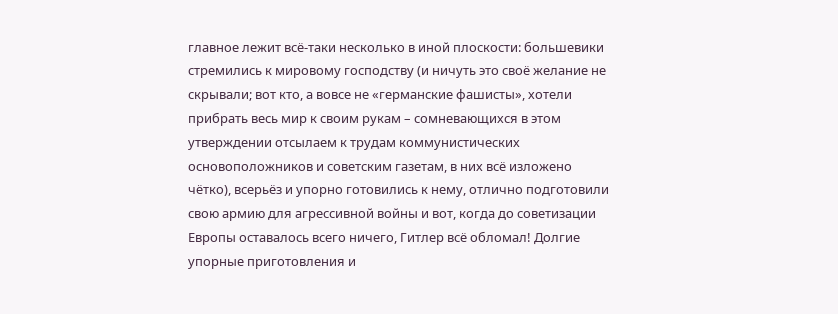главное лежит всё-таки несколько в иной плоскости: большевики стремились к мировому господству (и ничуть это своё желание не скрывали; вот кто, а вовсе не «германские фашисты», хотели прибрать весь мир к своим рукам – сомневающихся в этом утверждении отсылаем к трудам коммунистических основоположников и советским газетам, в них всё изложено чётко), всерьёз и упорно готовились к нему, отлично подготовили свою армию для агрессивной войны и вот, когда до советизации Европы оставалось всего ничего, Гитлер всё обломал! Долгие упорные приготовления и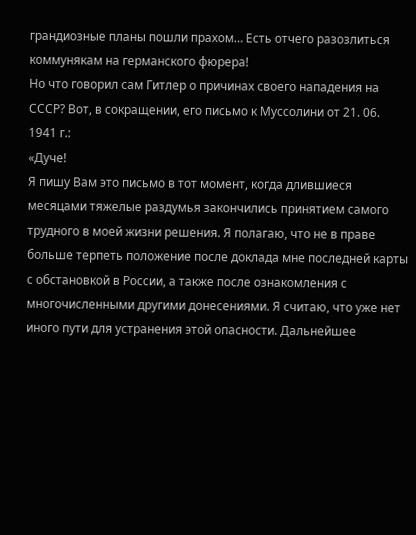грандиозные планы пошли прахом… Есть отчего разозлиться коммунякам на германского фюрера!
Но что говорил сам Гитлер о причинах своего нападения на СССР? Вот, в сокращении, его письмо к Муссолини от 21. 06. 1941 г.:
«Дуче!
Я пишу Вам это письмо в тот момент, когда длившиеся месяцами тяжелые раздумья закончились принятием самого трудного в моей жизни решения. Я полагаю, что не в праве больше терпеть положение после доклада мне последней карты с обстановкой в России, а также после ознакомления с многочисленными другими донесениями. Я считаю, что уже нет иного пути для устранения этой опасности. Дальнейшее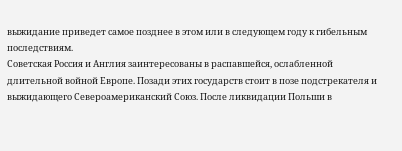выжидание приведет самое позднее в этом или в следующем году к гибельным последствиям.
Советская Россия и Англия заинтересованы в распавшейся, ослабленной длительной войной Европе. Позади этих государств стоит в позе подстрекателя и выжидающего Североамериканский Союз. После ликвидации Польши в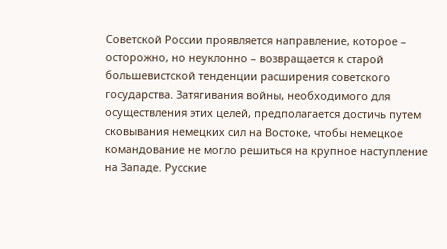Советской России проявляется направление, которое – осторожно, но неуклонно – возвращается к старой большевистской тенденции расширения советского государства. Затягивания войны, необходимого для осуществления этих целей, предполагается достичь путем сковывания немецких сил на Востоке, чтобы немецкое командование не могло решиться на крупное наступление на Западе. Русские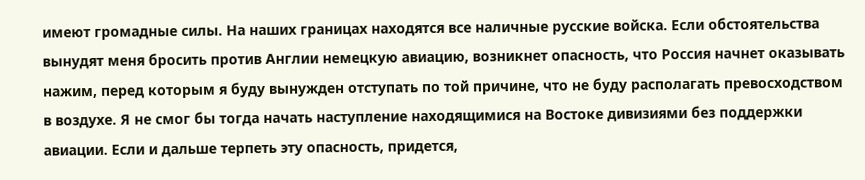имеют громадные силы. На наших границах находятся все наличные русские войска. Если обстоятельства вынудят меня бросить против Англии немецкую авиацию, возникнет опасность, что Россия начнет оказывать нажим, перед которым я буду вынужден отступать по той причине, что не буду располагать превосходством в воздухе. Я не смог бы тогда начать наступление находящимися на Востоке дивизиями без поддержки авиации. Если и дальше терпеть эту опасность, придется,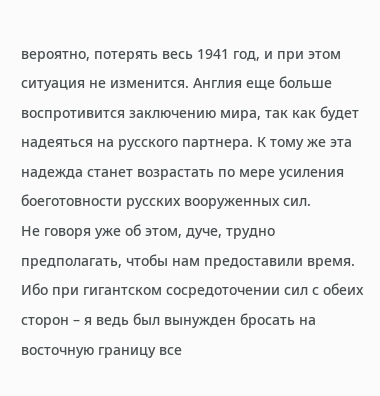вероятно, потерять весь 1941 год, и при этом ситуация не изменится. Англия еще больше воспротивится заключению мира, так как будет надеяться на русского партнера. К тому же эта надежда станет возрастать по мере усиления боеготовности русских вооруженных сил.
Не говоря уже об этом, дуче, трудно предполагать, чтобы нам предоставили время. Ибо при гигантском сосредоточении сил с обеих сторон – я ведь был вынужден бросать на восточную границу все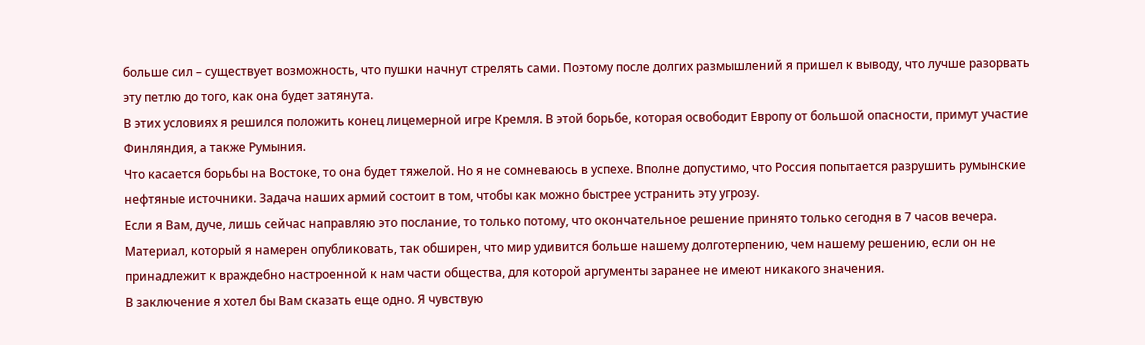больше сил – существует возможность, что пушки начнут стрелять сами. Поэтому после долгих размышлений я пришел к выводу, что лучше разорвать эту петлю до того, как она будет затянута.
В этих условиях я решился положить конец лицемерной игре Кремля. В этой борьбе, которая освободит Европу от большой опасности, примут участие Финляндия, а также Румыния.
Что касается борьбы на Востоке, то она будет тяжелой. Но я не сомневаюсь в успехе. Вполне допустимо, что Россия попытается разрушить румынские нефтяные источники. Задача наших армий состоит в том, чтобы как можно быстрее устранить эту угрозу.
Если я Вам, дуче, лишь сейчас направляю это послание, то только потому, что окончательное решение принято только сегодня в 7 часов вечера.
Материал, который я намерен опубликовать, так обширен, что мир удивится больше нашему долготерпению, чем нашему решению, если он не принадлежит к враждебно настроенной к нам части общества, для которой аргументы заранее не имеют никакого значения.
В заключение я хотел бы Вам сказать еще одно. Я чувствую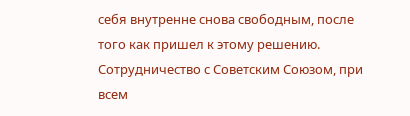себя внутренне снова свободным, после того как пришел к этому решению. Сотрудничество с Советским Союзом, при всем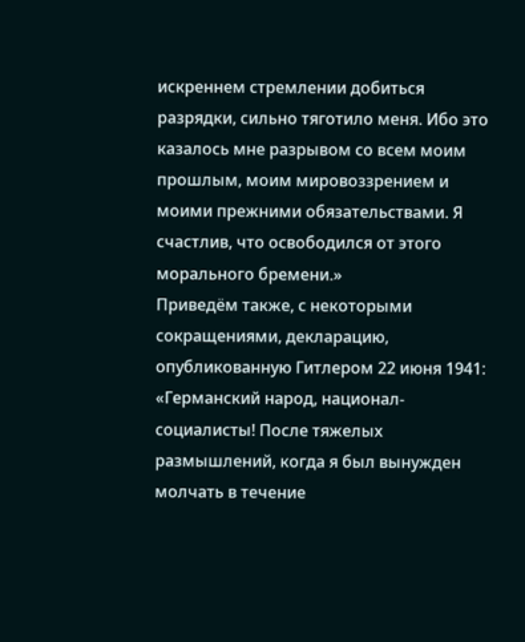искреннем стремлении добиться разрядки, сильно тяготило меня. Ибо это казалось мне разрывом со всем моим прошлым, моим мировоззрением и моими прежними обязательствами. Я счастлив, что освободился от этого морального бремени.»
Приведём также, с некоторыми сокращениями, декларацию, опубликованную Гитлером 22 июня 1941:
«Германский народ, национал-социалисты! После тяжелых размышлений, когда я был вынужден молчать в течение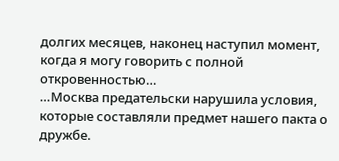долгих месяцев, наконец наступил момент, когда я могу говорить с полной откровенностью…
…Москва предательски нарушила условия, которые составляли предмет нашего пакта о дружбе.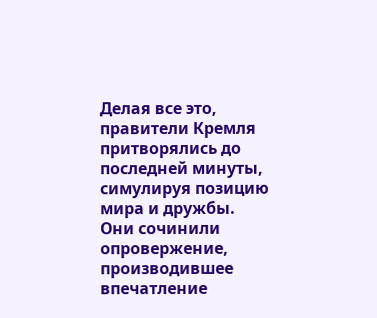Делая все это, правители Кремля притворялись до последней минуты, симулируя позицию мира и дружбы. Они сочинили опровержение, производившее впечатление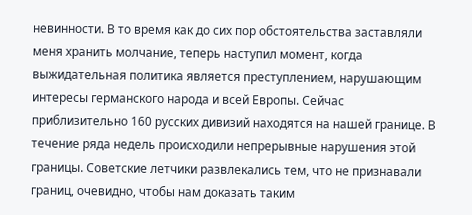невинности. В то время как до сих пор обстоятельства заставляли меня хранить молчание, теперь наступил момент, когда выжидательная политика является преступлением, нарушающим интересы германского народа и всей Европы. Сейчас приблизительно 160 русских дивизий находятся на нашей границе. В течение ряда недель происходили непрерывные нарушения этой границы. Советские летчики развлекались тем, что не признавали границ, очевидно, чтобы нам доказать таким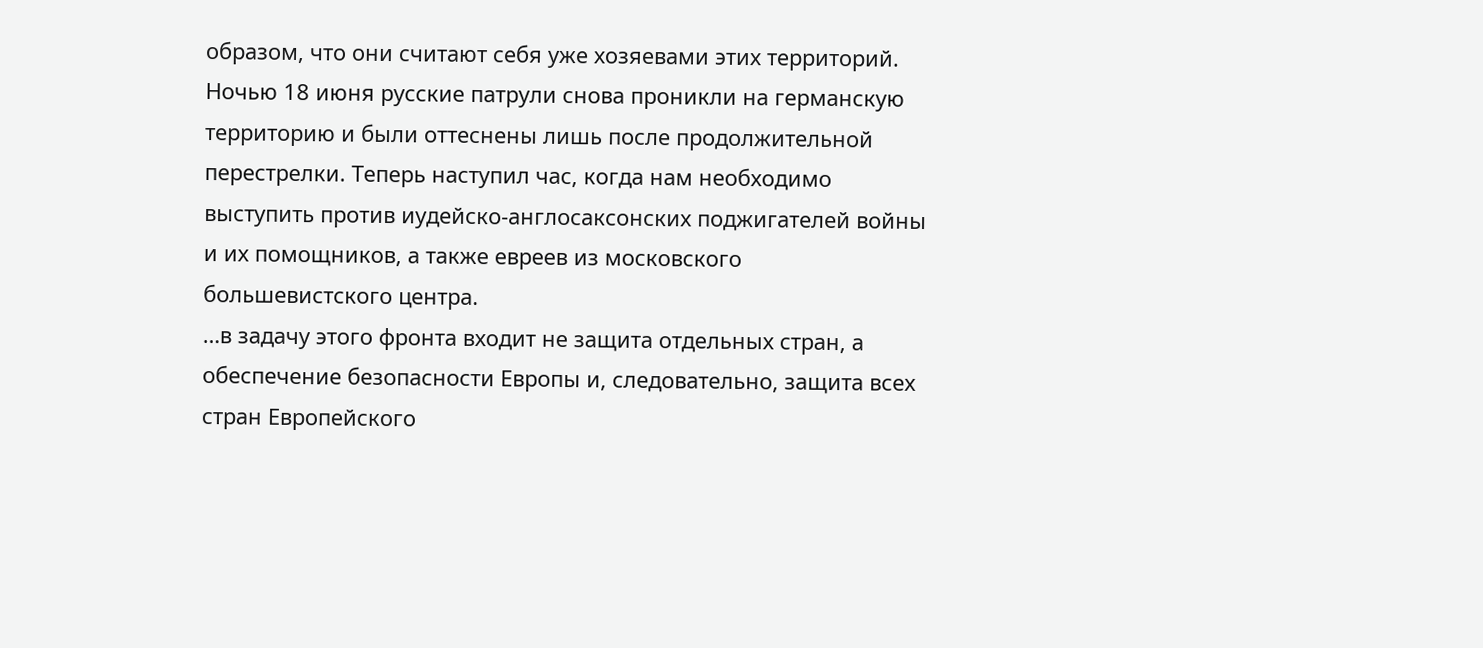образом, что они считают себя уже хозяевами этих территорий. Ночью 18 июня русские патрули снова проникли на германскую территорию и были оттеснены лишь после продолжительной перестрелки. Теперь наступил час, когда нам необходимо выступить против иудейско-англосаксонских поджигателей войны и их помощников, а также евреев из московского большевистского центра.
…в задачу этого фронта входит не защита отдельных стран, а обеспечение безопасности Европы и, следовательно, защита всех стран Европейского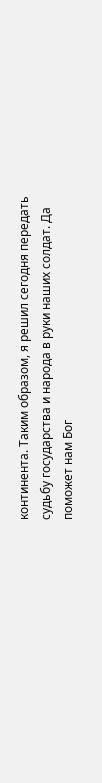континента. Таким образом, я решил сегодня передать судьбу государства и народа в руки наших солдат. Да поможет нам Бог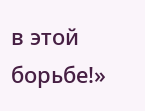в этой борьбе!»